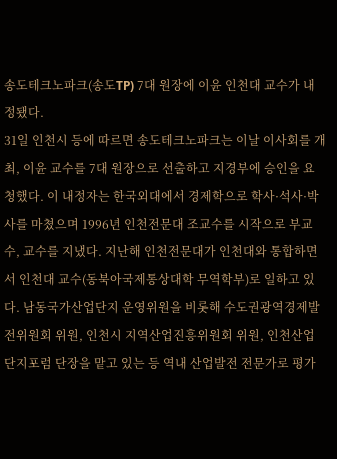송도테크노파크(송도TP) 7대 원장에 이윤 인천대 교수가 내정됐다.
31일 인천시 등에 따르면 송도테크노파크는 이날 이사회를 개최, 이윤 교수를 7대 원장으로 선출하고 지경부에 승인을 요청했다. 이 내정자는 한국외대에서 경제학으로 학사·석사·박사를 마쳤으며 1996년 인천전문대 조교수를 시작으로 부교수, 교수를 지냈다. 지난해 인천전문대가 인천대와 통합하면서 인천대 교수(동북아국제통상대학 무역학부)로 일하고 있다. 남동국가산업단지 운영위원을 비롯해 수도권광역경제발전위원회 위원, 인천시 지역산업진흥위원회 위원, 인천산업단지포럼 단장을 맡고 있는 등 역내 산업발전 전문가로 평가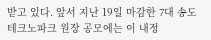받고 있다. 앞서 지난 19일 마감한 7대 송도테크노파크 원장 공모에는 이 내정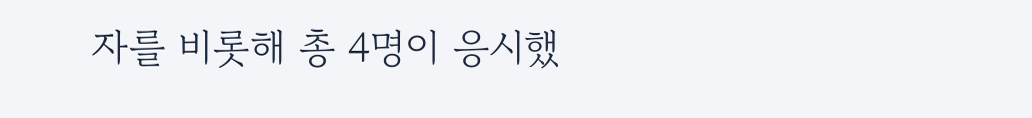자를 비롯해 총 4명이 응시했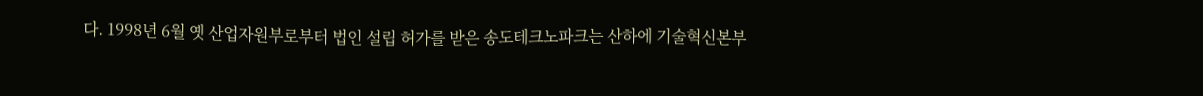다. 1998년 6월 옛 산업자원부로부터 법인 설립 허가를 받은 송도테크노파크는 산하에 기술혁신본부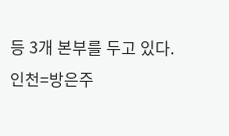등 3개 본부를 두고 있다.
인천=방은주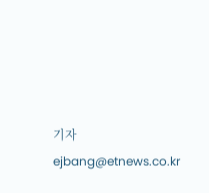기자 ejbang@etnews.co.kr